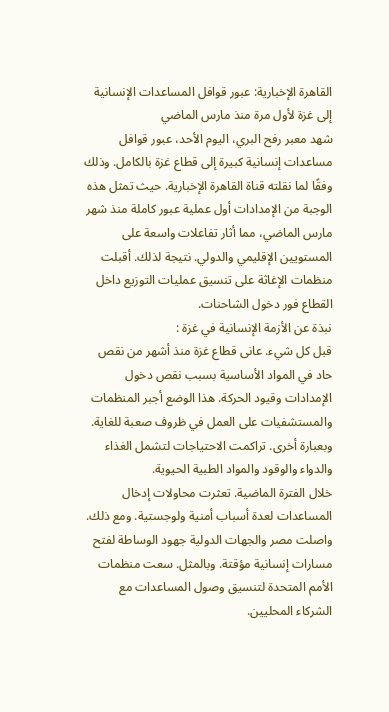القاهرة الإخبارية: عبور قوافل المساعدات الإنسانية إلى غزة لأول مرة منذ مارس الماضي
شهد معبر رفح البري، اليوم الأحد، عبور قوافل مساعدات إنسانية كبيرة إلى قطاع غزة بالكامل. وذلك وفقًا لما نقلته قناة القاهرة الإخبارية. حيث تمثل هذه الوجبة من الإمدادات أول عملية عبور كاملة منذ شهر مارس الماضي، مما أثار تفاعلات واسعة على المستويين الإقليمي والدولي. نتيجة لذلك. أقبلت منظمات الإغاثة على تنسيق عمليات التوزيع داخل القطاع فور دخول الشاحنات.
نبذة عن الأزمة الإنسانية في غزة :
قبل كل شيء. عانى قطاع غزة منذ أشهر من نقص حاد في المواد الأساسية بسبب نقص دخول الإمدادات وقيود الحركة. هذا الوضع أجبر المنظمات والمستشفيات على العمل في ظروف صعبة للغاية. وبعبارة أخرى. تراكمت الاحتياجات لتشمل الغذاء والدواء والوقود والمواد الطبية الحيوية.
خلال الفترة الماضية. تعثرت محاولات إدخال المساعدات لعدة أسباب أمنية ولوجستية. ومع ذلك. واصلت مصر والجهات الدولية جهود الوساطة لفتح مسارات إنسانية مؤقتة. وبالمثل. سعت منظمات الأمم المتحدة لتنسيق وصول المساعدات مع الشركاء المحليين.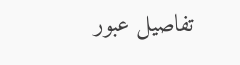تفاصيل عبور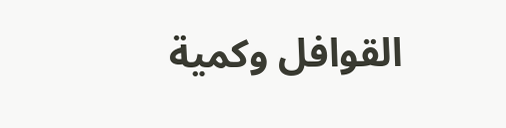القوافل وكمية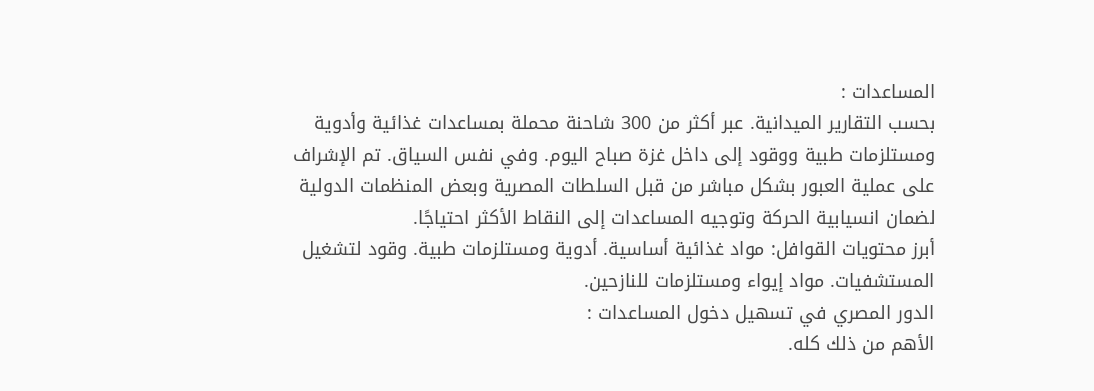المساعدات :
بحسب التقارير الميدانية. عبر أكثر من 300 شاحنة محملة بمساعدات غذائية وأدوية ومستلزمات طبية ووقود إلى داخل غزة صباح اليوم. وفي نفس السياق. تم الإشراف على عملية العبور بشكل مباشر من قبل السلطات المصرية وبعض المنظمات الدولية لضمان انسيابية الحركة وتوجيه المساعدات إلى النقاط الأكثر احتياجًا.
أبرز محتويات القوافل: مواد غذائية أساسية. أدوية ومستلزمات طبية. وقود لتشغيل المستشفيات. مواد إيواء ومستلزمات للنازحين.
الدور المصري في تسهيل دخول المساعدات :
الأهم من ذلك كله.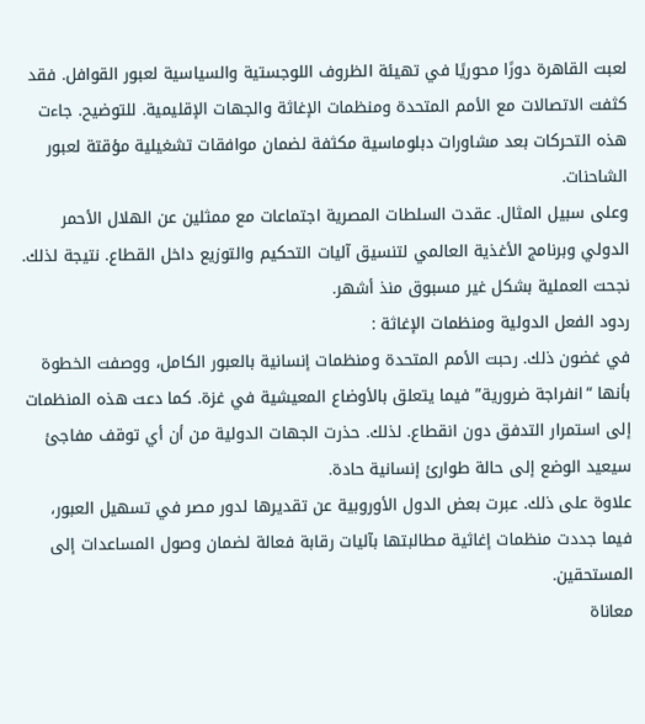لعبت القاهرة دورًا محوريًا في تهيئة الظروف اللوجستية والسياسية لعبور القوافل. فقد كثفت الاتصالات مع الأمم المتحدة ومنظمات الإغاثة والجهات الإقليمية. للتوضيح. جاءت هذه التحركات بعد مشاورات دبلوماسية مكثفة لضمان موافقات تشغيلية مؤقتة لعبور الشاحنات.
وعلى سبيل المثال. عقدت السلطات المصرية اجتماعات مع ممثلين عن الهلال الأحمر الدولي وبرنامج الأغذية العالمي لتنسيق آليات التحكيم والتوزيع داخل القطاع. نتيجة لذلك. نجحت العملية بشكل غير مسبوق منذ أشهر.
ردود الفعل الدولية ومنظمات الإغاثة :
في غضون ذلك. رحبت الأمم المتحدة ومنظمات إنسانية بالعبور الكامل، ووصفت الخطوة بأنها “انفراجة ضرورية” فيما يتعلق بالأوضاع المعيشية في غزة. كما دعت هذه المنظمات إلى استمرار التدفق دون انقطاع. لذلك. حذرت الجهات الدولية من أن أي توقف مفاجئ سيعيد الوضع إلى حالة طوارئ إنسانية حادة.
علاوة على ذلك. عبرت بعض الدول الأوروبية عن تقديرها لدور مصر في تسهيل العبور، فيما جددت منظمات إغاثية مطالبتها بآليات رقابة فعالة لضمان وصول المساعدات إلى المستحقين.
معاناة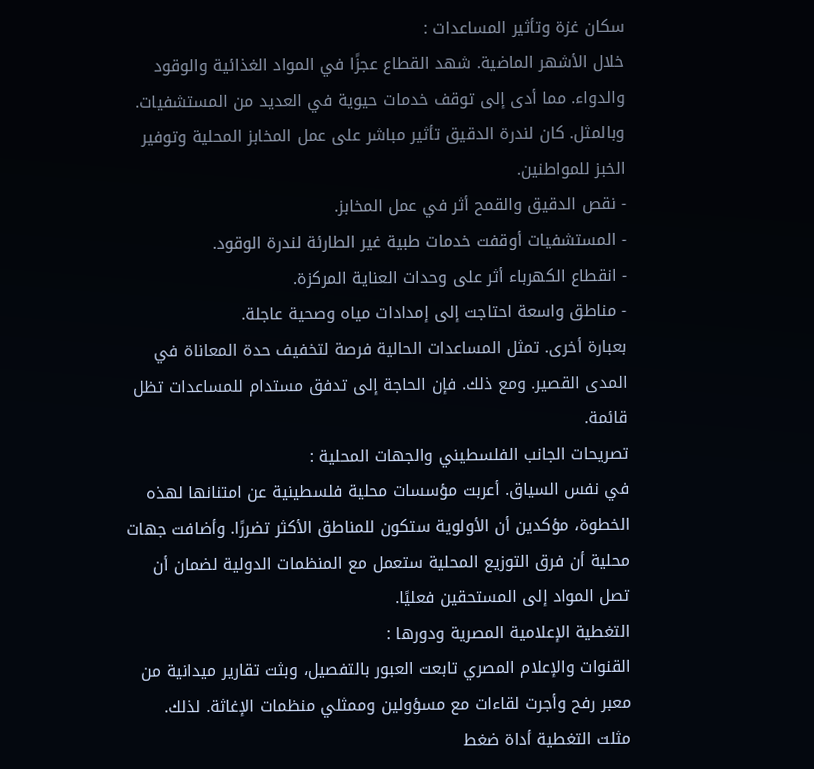سكان غزة وتأثير المساعدات :
خلال الأشهر الماضية. شهد القطاع عجزًا في المواد الغذائية والوقود والدواء. مما أدى إلى توقف خدمات حيوية في العديد من المستشفيات. وبالمثل. كان لندرة الدقيق تأثير مباشر على عمل المخابز المحلية وتوفير الخبز للمواطنين.
- نقص الدقيق والقمح أثر في عمل المخابز.
- المستشفيات أوقفت خدمات طبية غير الطارئة لندرة الوقود.
- انقطاع الكهرباء أثر على وحدات العناية المركزة.
- مناطق واسعة احتاجت إلى إمدادات مياه وصحية عاجلة.
بعبارة أخرى. تمثل المساعدات الحالية فرصة لتخفيف حدة المعاناة في المدى القصير. ومع ذلك. فإن الحاجة إلى تدفق مستدام للمساعدات تظل قائمة.
تصريحات الجانب الفلسطيني والجهات المحلية :
في نفس السياق. أعربت مؤسسات محلية فلسطينية عن امتنانها لهذه الخطوة، مؤكدين أن الأولوية ستكون للمناطق الأكثر تضررًا. وأضافت جهات محلية أن فرق التوزيع المحلية ستعمل مع المنظمات الدولية لضمان أن تصل المواد إلى المستحقين فعليًا.
التغطية الإعلامية المصرية ودورها :
القنوات والإعلام المصري تابعت العبور بالتفصيل، وبثت تقارير ميدانية من معبر رفح وأجرت لقاءات مع مسؤولين وممثلي منظمات الإغاثة. لذلك. مثلت التغطية أداة ضغط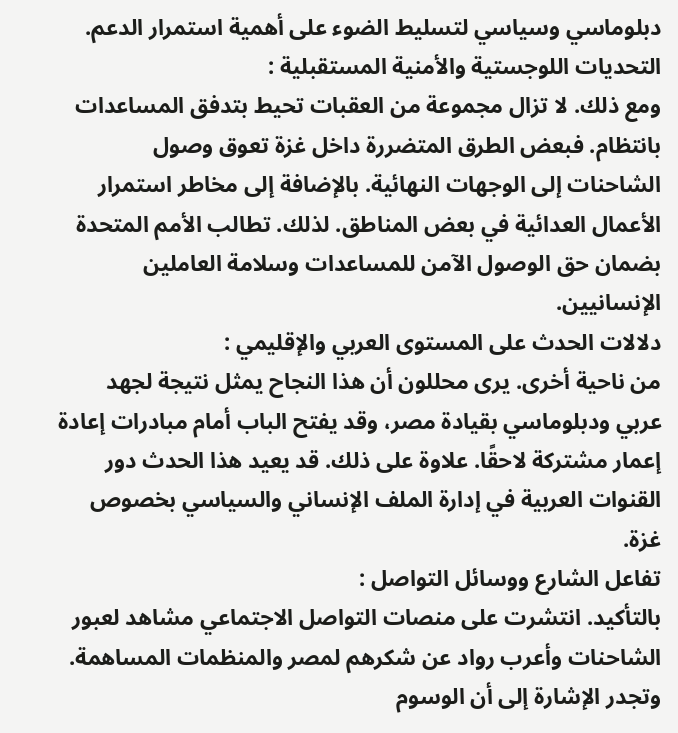دبلوماسي وسياسي لتسليط الضوء على أهمية استمرار الدعم.
التحديات اللوجستية والأمنية المستقبلية :
ومع ذلك. لا تزال مجموعة من العقبات تحيط بتدفق المساعدات بانتظام. فبعض الطرق المتضررة داخل غزة تعوق وصول الشاحنات إلى الوجهات النهائية. بالإضافة إلى مخاطر استمرار الأعمال العدائية في بعض المناطق. لذلك. تطالب الأمم المتحدة بضمان حق الوصول الآمن للمساعدات وسلامة العاملين الإنسانيين.
دلالات الحدث على المستوى العربي والإقليمي :
من ناحية أخرى. يرى محللون أن هذا النجاح يمثل نتيجة لجهد عربي ودبلوماسي بقيادة مصر، وقد يفتح الباب أمام مبادرات إعادة إعمار مشتركة لاحقًا. علاوة على ذلك. قد يعيد هذا الحدث دور القنوات العربية في إدارة الملف الإنساني والسياسي بخصوص غزة.
تفاعل الشارع ووسائل التواصل :
بالتأكيد. انتشرت على منصات التواصل الاجتماعي مشاهد لعبور الشاحنات وأعرب رواد عن شكرهم لمصر والمنظمات المساهمة. وتجدر الإشارة إلى أن الوسوم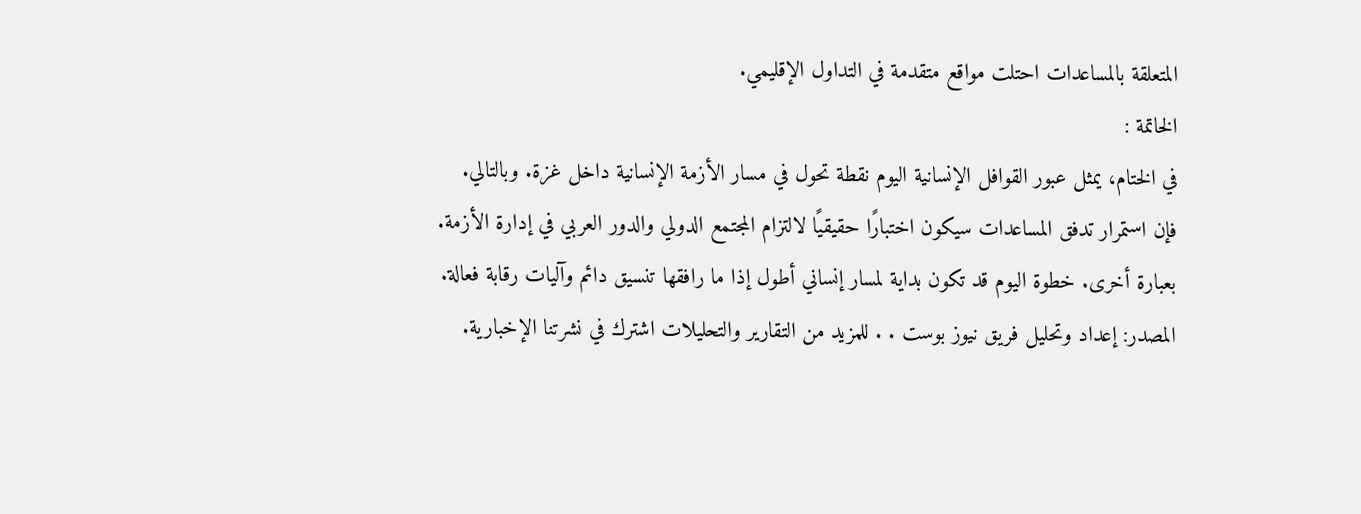المتعلقة بالمساعدات احتلت مواقع متقدمة في التداول الإقليمي.
الخاتمة :
في الختام، يمثل عبور القوافل الإنسانية اليوم نقطة تحول في مسار الأزمة الإنسانية داخل غزة. وبالتالي. فإن استمرار تدفق المساعدات سيكون اختبارًا حقيقيًا لالتزام المجتمع الدولي والدور العربي في إدارة الأزمة. بعبارة أخرى. خطوة اليوم قد تكون بداية لمسار إنساني أطول إذا ما رافقها تنسيق دائم وآليات رقابة فعالة.
المصدر: إعداد وتحليل فريق نيوز بوست . . للمزيد من التقارير والتحليلات اشترك في نشرتنا الإخبارية.